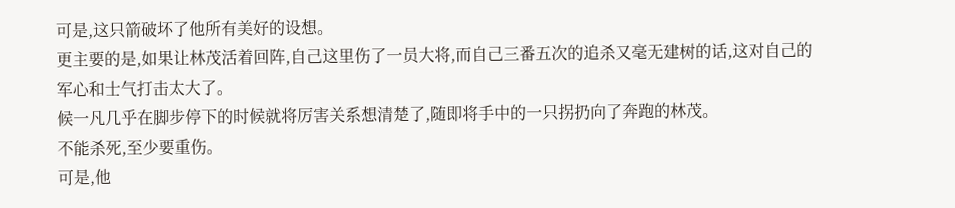可是,这只箭破坏了他所有美好的设想。
更主要的是,如果让林茂活着回阵,自己这里伤了一员大将,而自己三番五次的追杀又毫无建树的话,这对自己的军心和士气打击太大了。
候一凡几乎在脚步停下的时候就将厉害关系想清楚了,随即将手中的一只拐扔向了奔跑的林茂。
不能杀死,至少要重伤。
可是,他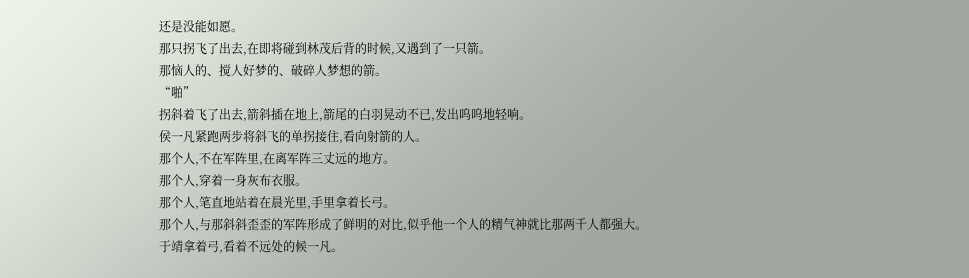还是没能如愿。
那只拐飞了出去,在即将碰到林茂后背的时候,又遇到了一只箭。
那恼人的、搅人好梦的、破碎人梦想的箭。
“啪”
拐斜着飞了出去,箭斜插在地上,箭尾的白羽晃动不已,发出呜呜地轻响。
侯一凡紧跑两步将斜飞的单拐接住,看向射箭的人。
那个人,不在军阵里,在离军阵三丈远的地方。
那个人,穿着一身灰布衣服。
那个人,笔直地站着在晨光里,手里拿着长弓。
那个人,与那斜斜歪歪的军阵形成了鲜明的对比,似乎他一个人的精气神就比那两千人都强大。
于靖拿着弓,看着不远处的候一凡。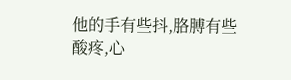他的手有些抖,胳膊有些酸疼,心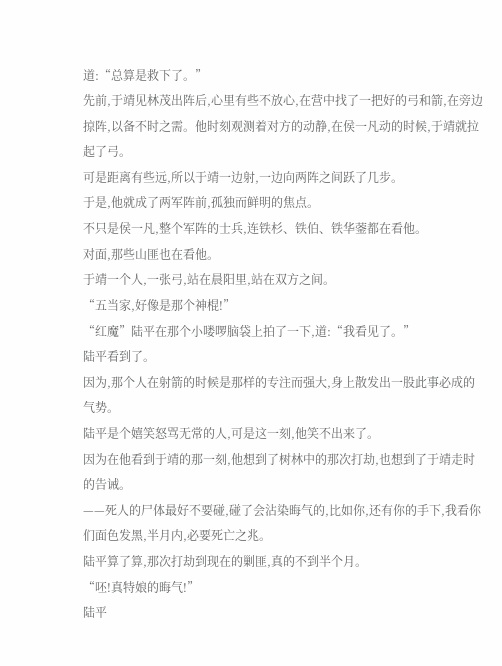道:“总算是救下了。”
先前,于靖见林茂出阵后,心里有些不放心,在营中找了一把好的弓和箭,在旁边掠阵,以备不时之需。他时刻观测着对方的动静,在侯一凡动的时候,于靖就拉起了弓。
可是距离有些远,所以于靖一边射,一边向两阵之间跃了几步。
于是,他就成了两军阵前,孤独而鲜明的焦点。
不只是侯一凡,整个军阵的士兵,连铁杉、铁伯、铁华蓥都在看他。
对面,那些山匪也在看他。
于靖一个人,一张弓,站在晨阳里,站在双方之间。
“五当家,好像是那个神棍!”
“红魔”陆平在那个小喽啰脑袋上拍了一下,道:“我看见了。”
陆平看到了。
因为,那个人在射箭的时候是那样的专注而强大,身上散发出一股此事必成的气势。
陆平是个嬉笑怒骂无常的人,可是这一刻,他笑不出来了。
因为在他看到于靖的那一刻,他想到了树林中的那次打劫,也想到了于靖走时的告诫。
——死人的尸体最好不要碰,碰了会沾染晦气的,比如你,还有你的手下,我看你们面色发黑,半月内,必要死亡之兆。
陆平算了算,那次打劫到现在的剿匪,真的不到半个月。
“呸!真特娘的晦气!”
陆平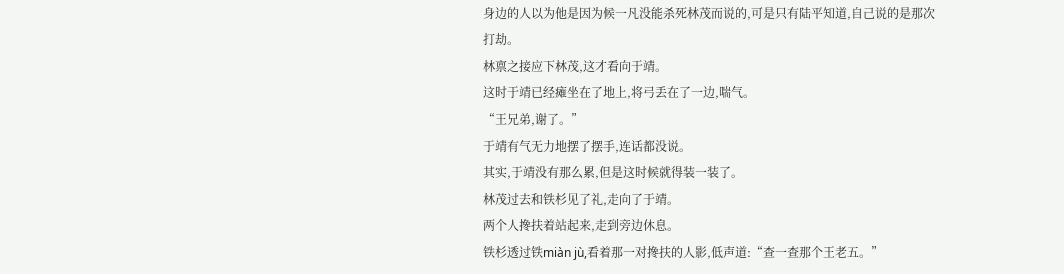身边的人以为他是因为候一凡没能杀死林茂而说的,可是只有陆平知道,自己说的是那次打劫。
林禀之接应下林茂,这才看向于靖。
这时于靖已经瘫坐在了地上,将弓丢在了一边,喘气。
“王兄弟,谢了。”
于靖有气无力地摆了摆手,连话都没说。
其实,于靖没有那么累,但是这时候就得装一装了。
林茂过去和铁杉见了礼,走向了于靖。
两个人搀扶着站起来,走到旁边休息。
铁杉透过铁miàn jù,看着那一对搀扶的人影,低声道:“查一查那个王老五。”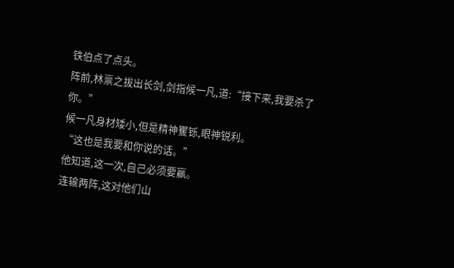铁伯点了点头。
阵前,林禀之拔出长剑,剑指候一凡,道:“接下来,我要杀了你。”
候一凡身材矮小,但是精神矍铄,眼神锐利。
“这也是我要和你说的话。”
他知道,这一次,自己必须要赢。
连输两阵,这对他们山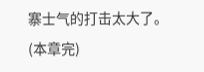寨士气的打击太大了。
(本章完)